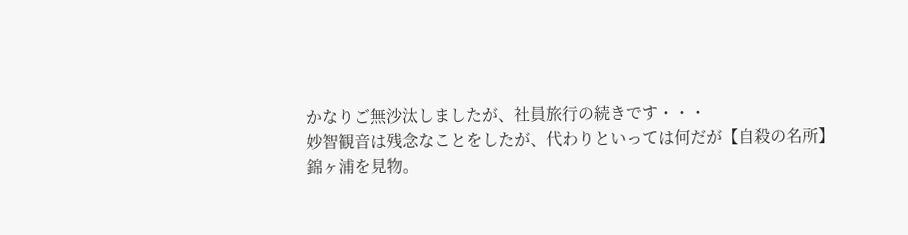かなりご無沙汰しましたが、社員旅行の続きです・・・
妙智観音は残念なことをしたが、代わりといっては何だが【自殺の名所】
錦ヶ浦を見物。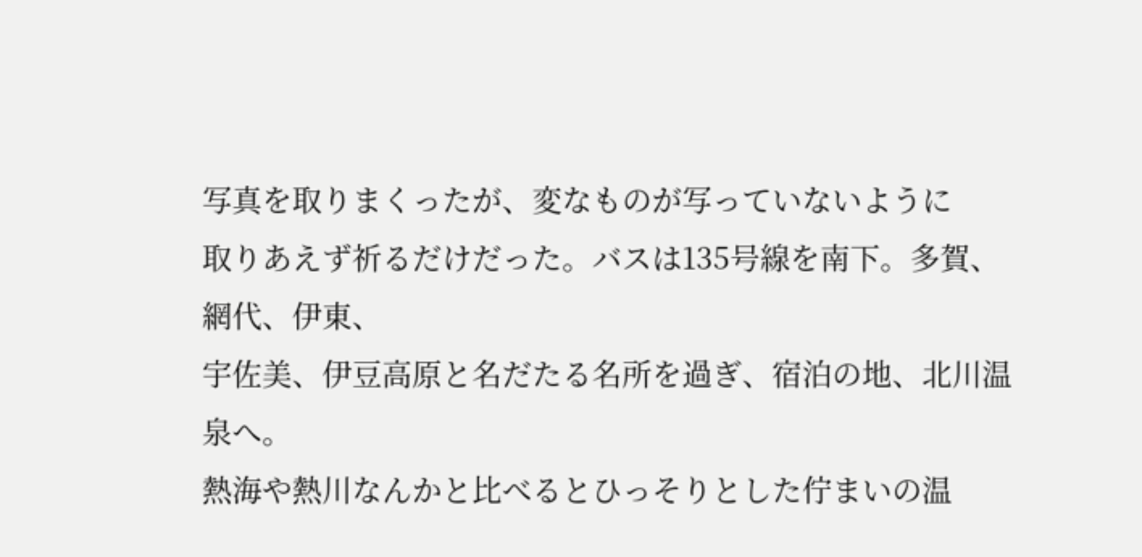写真を取りまくったが、変なものが写っていないように
取りあえず祈るだけだった。バスは135号線を南下。多賀、網代、伊東、
宇佐美、伊豆高原と名だたる名所を過ぎ、宿泊の地、北川温泉へ。
熱海や熱川なんかと比べるとひっそりとした佇まいの温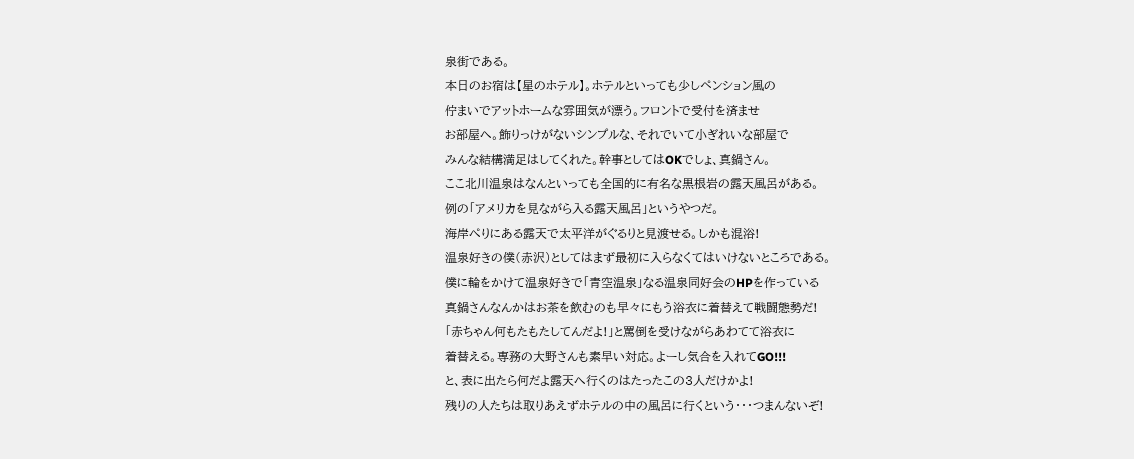泉街である。
本日のお宿は【星のホテル】。ホテルといっても少しペンション風の
佇まいでアットホームな雰囲気が漂う。フロントで受付を済ませ
お部屋へ。飾りっけがないシンプルな、それでいて小ぎれいな部屋で
みんな結構満足はしてくれた。幹事としてはOKでしょ、真鍋さん。
ここ北川温泉はなんといっても全国的に有名な黒根岩の露天風呂がある。
例の「アメリカを見ながら入る露天風呂」というやつだ。
海岸ぺりにある露天で太平洋がぐるりと見渡せる。しかも混浴!
温泉好きの僕(赤沢)としてはまず最初に入らなくてはいけないところである。
僕に輪をかけて温泉好きで「青空温泉」なる温泉同好会のHPを作っている
真鍋さんなんかはお茶を飲むのも早々にもう浴衣に着替えて戦闘態勢だ!
「赤ちゃん何もたもたしてんだよ!」と罵倒を受けながらあわてて浴衣に
着替える。専務の大野さんも素早い対応。よーし気合を入れてGO!!!
と、表に出たら何だよ露天へ行くのはたったこの3人だけかよ!
残りの人たちは取りあえずホテルの中の風呂に行くという・・・つまんないぞ!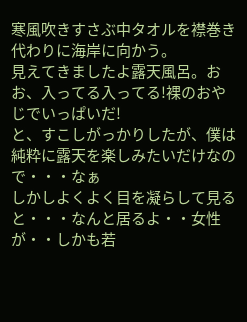寒風吹きすさぶ中タオルを襟巻き代わりに海岸に向かう。
見えてきましたよ露天風呂。おお、入ってる入ってる!裸のおやじでいっぱいだ!
と、すこしがっかりしたが、僕は純粋に露天を楽しみたいだけなので・・・なぁ
しかしよくよく目を凝らして見ると・・・なんと居るよ・・女性が・・しかも若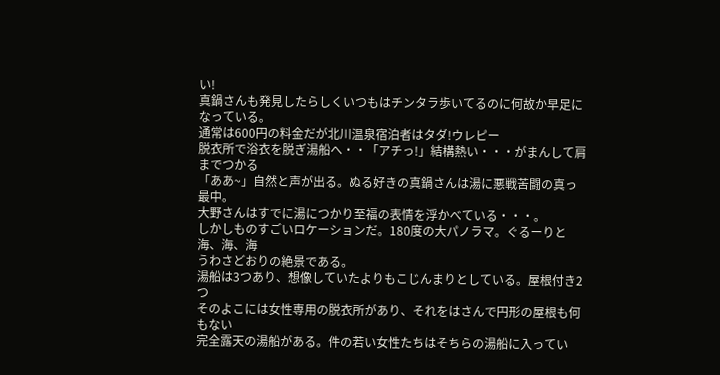い!
真鍋さんも発見したらしくいつもはチンタラ歩いてるのに何故か早足になっている。
通常は600円の料金だが北川温泉宿泊者はタダ!ウレピー
脱衣所で浴衣を脱ぎ湯船へ・・「アチっ!」結構熱い・・・がまんして肩までつかる
「ああ~」自然と声が出る。ぬる好きの真鍋さんは湯に悪戦苦闘の真っ最中。
大野さんはすでに湯につかり至福の表情を浮かべている・・・。
しかしものすごいロケーションだ。180度の大パノラマ。ぐるーりと海、海、海
うわさどおりの絶景である。
湯船は3つあり、想像していたよりもこじんまりとしている。屋根付き2つ
そのよこには女性専用の脱衣所があり、それをはさんで円形の屋根も何もない
完全露天の湯船がある。件の若い女性たちはそちらの湯船に入ってい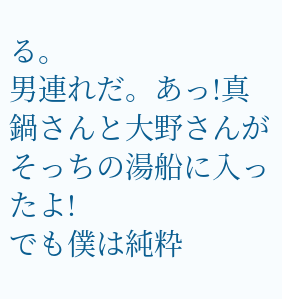る。
男連れだ。あっ!真鍋さんと大野さんがそっちの湯船に入ったよ!
でも僕は純粋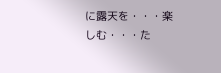に露天を・・・楽しむ・・・た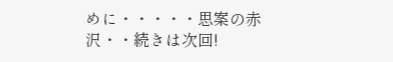めに・・・・・思案の赤沢・・続きは次回!